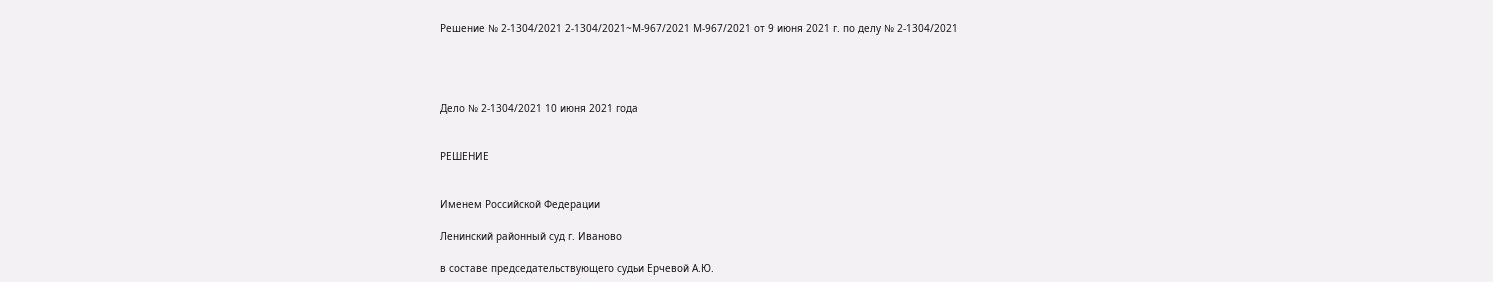Решение № 2-1304/2021 2-1304/2021~М-967/2021 М-967/2021 от 9 июня 2021 г. по делу № 2-1304/2021




Дело № 2-1304/2021 10 июня 2021 года


РЕШЕНИЕ


Именем Российской Федерации

Ленинский районный суд г. Иваново

в составе председательствующего судьи Ерчевой А.Ю.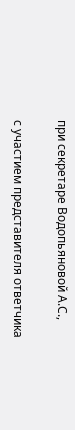при секретаре Водопьяновой А.С.,

с участием представителя ответчика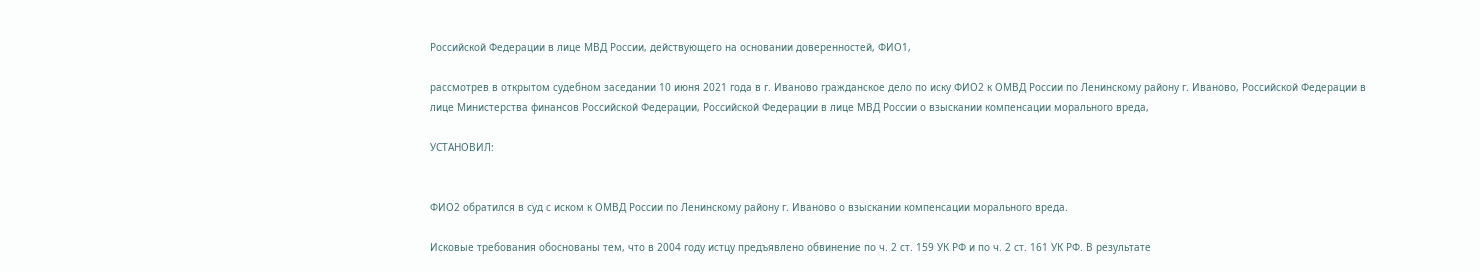Российской Федерации в лице МВД России, действующего на основании доверенностей, ФИО1,

рассмотрев в открытом судебном заседании 10 июня 2021 года в г. Иваново гражданское дело по иску ФИО2 к ОМВД России по Ленинскому району г. Иваново, Российской Федерации в лице Министерства финансов Российской Федерации, Российской Федерации в лице МВД России о взыскании компенсации морального вреда,

УСТАНОВИЛ:


ФИО2 обратился в суд с иском к ОМВД России по Ленинскому району г. Иваново о взыскании компенсации морального вреда.

Исковые требования обоснованы тем, что в 2004 году истцу предъявлено обвинение по ч. 2 ст. 159 УК РФ и по ч. 2 ст. 161 УК РФ. В результате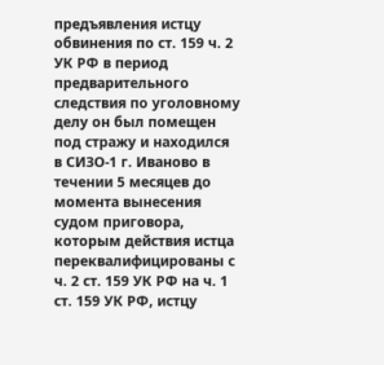предъявления истцу обвинения по ст. 159 ч. 2 УК РФ в период предварительного следствия по уголовному делу он был помещен под стражу и находился в СИЗО-1 г. Иваново в течении 5 месяцев до момента вынесения судом приговора, которым действия истца переквалифицированы с ч. 2 ст. 159 УК РФ на ч. 1 ст. 159 УК РФ, истцу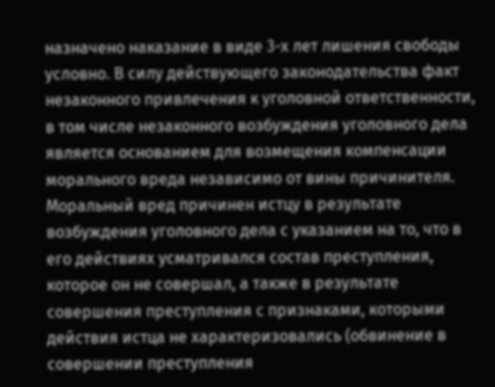назначено наказание в виде 3-х лет лишения свободы условно. В силу действующего законодательства факт незаконного привлечения к уголовной ответственности, в том числе незаконного возбуждения уголовного дела является основанием для возмещения компенсации морального вреда независимо от вины причинителя. Моральный вред причинен истцу в результате возбуждения уголовного дела с указанием на то, что в его действиях усматривался состав преступления, которое он не совершал, а также в результате совершения преступления с признаками, которыми действия истца не характеризовались (обвинение в совершении преступления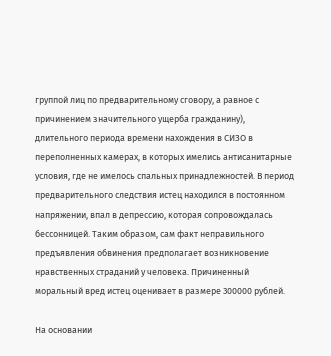группой лиц по предварительному сговору, а равное с причинением значительного ущерба гражданину), длительного периода времени нахождения в СИЗО в переполненных камерах, в которых имелись антисанитарные условия, где не имелось спальных принадлежностей. В период предварительного следствия истец находился в постоянном напряжении, впал в депрессию, которая сопровождалась бессонницей. Таким образом, сам факт неправильного предъявления обвинения предполагает возникновение нравственных страданий у человека. Причиненный моральный вред истец оценивает в размере 300000 рублей.

На основании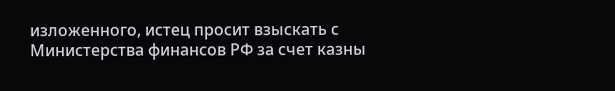изложенного, истец просит взыскать с Министерства финансов РФ за счет казны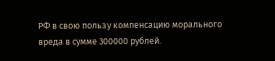РФ в свою пользу компенсацию морального вреда в сумме 300000 рублей.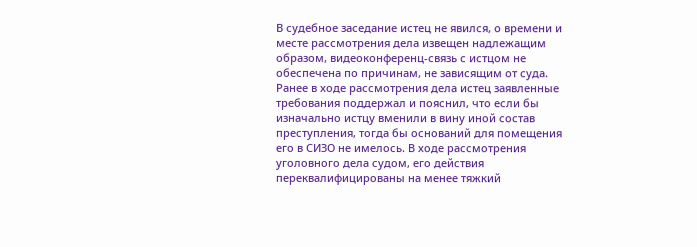В судебное заседание истец не явился, о времени и месте рассмотрения дела извещен надлежащим образом, видеоконференц-связь с истцом не обеспечена по причинам, не зависящим от суда. Ранее в ходе рассмотрения дела истец заявленные требования поддержал и пояснил, что если бы изначально истцу вменили в вину иной состав преступления, тогда бы оснований для помещения его в СИЗО не имелось. В ходе рассмотрения уголовного дела судом, его действия переквалифицированы на менее тяжкий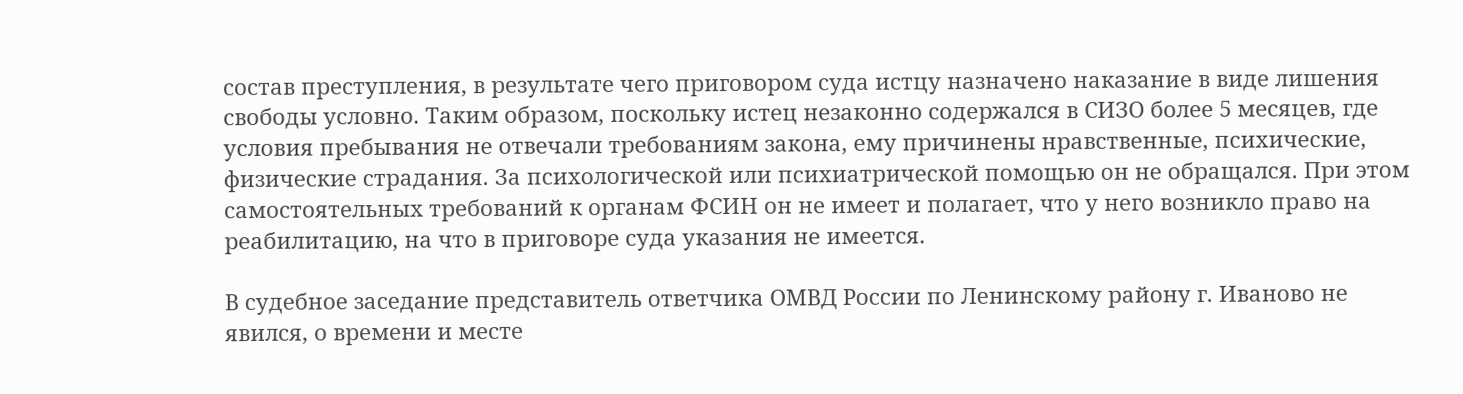состав преступления, в результате чего приговором суда истцу назначено наказание в виде лишения свободы условно. Таким образом, поскольку истец незаконно содержался в СИЗО более 5 месяцев, где условия пребывания не отвечали требованиям закона, ему причинены нравственные, психические, физические страдания. За психологической или психиатрической помощью он не обращался. При этом самостоятельных требований к органам ФСИН он не имеет и полагает, что у него возникло право на реабилитацию, на что в приговоре суда указания не имеется.

В судебное заседание представитель ответчика ОМВД России по Ленинскому району г. Иваново не явился, о времени и месте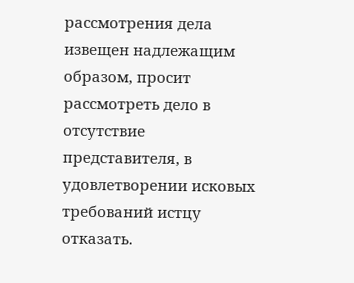рассмотрения дела извещен надлежащим образом, просит рассмотреть дело в отсутствие представителя, в удовлетворении исковых требований истцу отказать.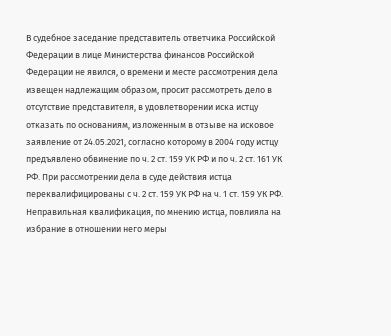В судебное заседание представитель ответчика Российской Федерации в лице Министерства финансов Российской Федерации не явился, о времени и месте рассмотрения дела извещен надлежащим образом, просит рассмотреть дело в отсутствие представителя, в удовлетворении иска истцу отказать по основаниям, изложенным в отзыве на исковое заявление от 24.05.2021, согласно которому в 2004 году истцу предъявлено обвинение по ч. 2 ст. 159 УК РФ и по ч. 2 ст. 161 УК РФ. При рассмотрении дела в суде действия истца переквалифицированы с ч. 2 ст. 159 УК РФ на ч. 1 ст. 159 УК РФ. Неправильная квалификация, по мнению истца, повлияла на избрание в отношении него меры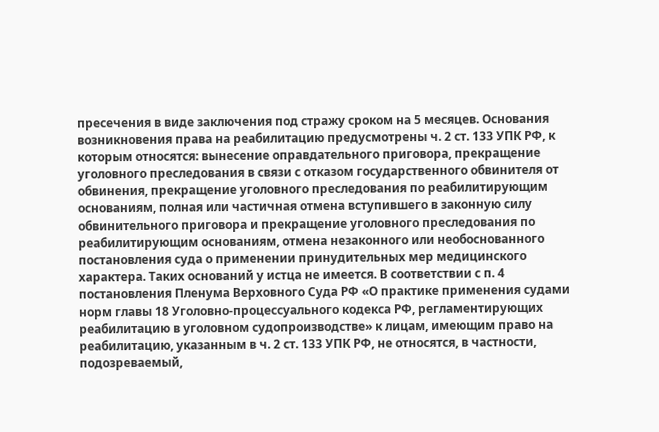пресечения в виде заключения под стражу сроком на 5 месяцев. Основания возникновения права на реабилитацию предусмотрены ч. 2 ст. 133 УПК РФ, к которым относятся: вынесение оправдательного приговора, прекращение уголовного преследования в связи с отказом государственного обвинителя от обвинения, прекращение уголовного преследования по реабилитирующим основаниям, полная или частичная отмена вступившего в законную силу обвинительного приговора и прекращение уголовного преследования по реабилитирующим основаниям, отмена незаконного или необоснованного постановления суда о применении принудительных мер медицинского характера. Таких оснований у истца не имеется. В соответствии с п. 4 постановления Пленума Верховного Суда РФ «О практике применения судами норм главы 18 Уголовно-процессуального кодекса РФ, регламентирующих реабилитацию в уголовном судопроизводстве» к лицам, имеющим право на реабилитацию, указанным в ч. 2 ст. 133 УПК РФ, не относятся, в частности, подозреваемый,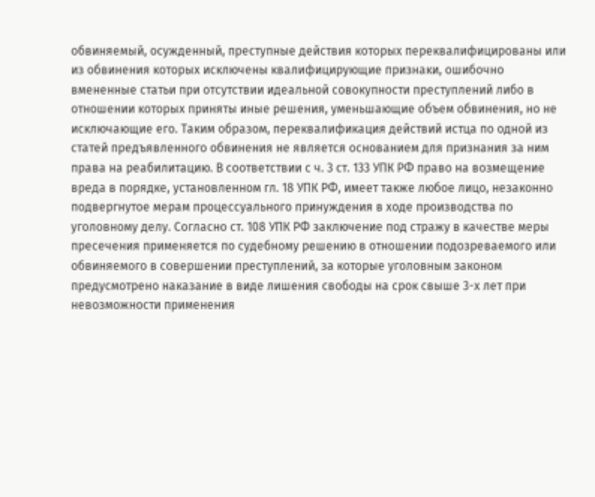обвиняемый, осужденный, преступные действия которых переквалифицированы или из обвинения которых исключены квалифицирующие признаки, ошибочно вмененные статьи при отсутствии идеальной совокупности преступлений либо в отношении которых приняты иные решения, уменьшающие объем обвинения, но не исключающие его. Таким образом, переквалификация действий истца по одной из статей предъявленного обвинения не является основанием для признания за ним права на реабилитацию. В соответствии с ч. 3 ст. 133 УПК РФ право на возмещение вреда в порядке, установленном гл. 18 УПК РФ, имеет также любое лицо, незаконно подвергнутое мерам процессуального принуждения в ходе производства по уголовному делу. Согласно ст. 108 УПК РФ заключение под стражу в качестве меры пресечения применяется по судебному решению в отношении подозреваемого или обвиняемого в совершении преступлений, за которые уголовным законом предусмотрено наказание в виде лишения свободы на срок свыше 3-х лет при невозможности применения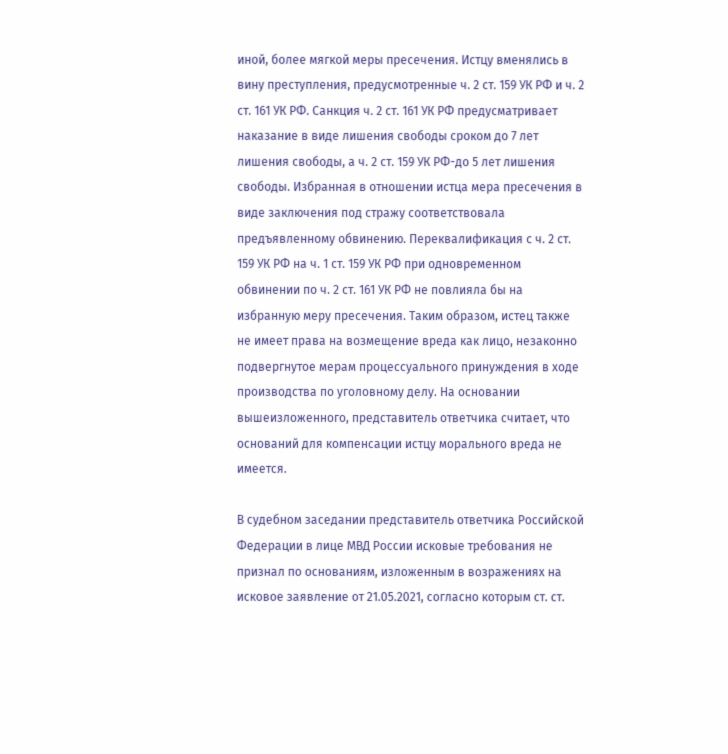иной, более мягкой меры пресечения. Истцу вменялись в вину преступления, предусмотренные ч. 2 ст. 159 УК РФ и ч. 2 ст. 161 УК РФ. Санкция ч. 2 ст. 161 УК РФ предусматривает наказание в виде лишения свободы сроком до 7 лет лишения свободы, а ч. 2 ст. 159 УК РФ-до 5 лет лишения свободы. Избранная в отношении истца мера пресечения в виде заключения под стражу соответствовала предъявленному обвинению. Переквалификация с ч. 2 ст. 159 УК РФ на ч. 1 ст. 159 УК РФ при одновременном обвинении по ч. 2 ст. 161 УК РФ не повлияла бы на избранную меру пресечения. Таким образом, истец также не имеет права на возмещение вреда как лицо, незаконно подвергнутое мерам процессуального принуждения в ходе производства по уголовному делу. На основании вышеизложенного, представитель ответчика считает, что оснований для компенсации истцу морального вреда не имеется.

В судебном заседании представитель ответчика Российской Федерации в лице МВД России исковые требования не признал по основаниям, изложенным в возражениях на исковое заявление от 21.05.2021, согласно которым ст. ст.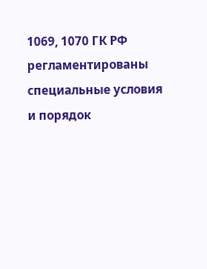1069, 1070 ГК РФ регламентированы специальные условия и порядок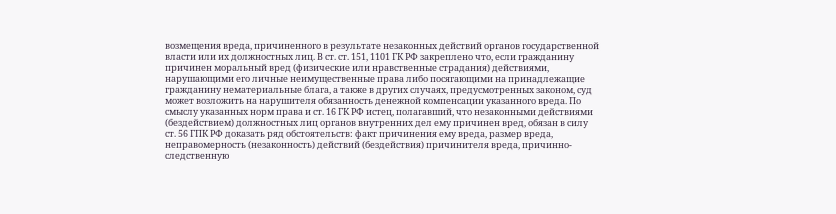возмещения вреда, причиненного в результате незаконных действий органов государственной власти или их должностных лиц. В ст. ст. 151, 1101 ГК РФ закреплено что, если гражданину причинен моральный вред (физические или нравственные страдания) действиями, нарушающими его личные неимущественные права либо посягающими на принадлежащие гражданину нематериальные блага, а также в других случаях, предусмотренных законом, суд может возложить на нарушителя обязанность денежной компенсации указанного вреда. По смыслу указанных норм права и ст. 16 ГК РФ истец, полагавший, что незаконными действиями (бездействием) должностных лиц органов внутренних дел ему причинен вред, обязан в силу ст. 56 ГПК РФ доказать ряд обстоятельств: факт причинения ему вреда, размер вреда, неправомерность (незаконность) действий (бездействия) причинителя вреда, причинно-следственную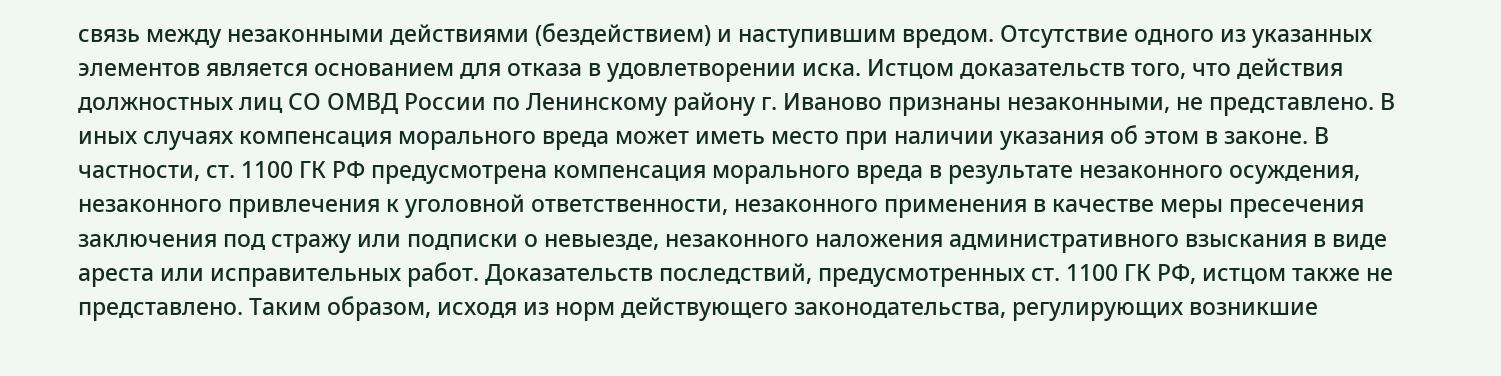связь между незаконными действиями (бездействием) и наступившим вредом. Отсутствие одного из указанных элементов является основанием для отказа в удовлетворении иска. Истцом доказательств того, что действия должностных лиц СО ОМВД России по Ленинскому району г. Иваново признаны незаконными, не представлено. В иных случаях компенсация морального вреда может иметь место при наличии указания об этом в законе. В частности, ст. 1100 ГК РФ предусмотрена компенсация морального вреда в результате незаконного осуждения, незаконного привлечения к уголовной ответственности, незаконного применения в качестве меры пресечения заключения под стражу или подписки о невыезде, незаконного наложения административного взыскания в виде ареста или исправительных работ. Доказательств последствий, предусмотренных ст. 1100 ГК РФ, истцом также не представлено. Таким образом, исходя из норм действующего законодательства, регулирующих возникшие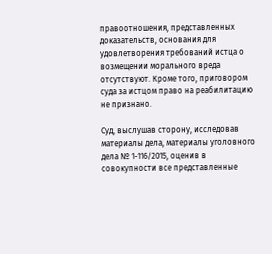правоотношения, представленных доказательств, основания для удовлетворения требований истца о возмещении морального вреда отсутствуют. Кроме того, приговором суда за истцом право на реабилитацию не признано.

Суд, выслушав сторону, исследовав материалы дела, материалы уголовного дела № 1-116/2015, оценив в совокупности все представленные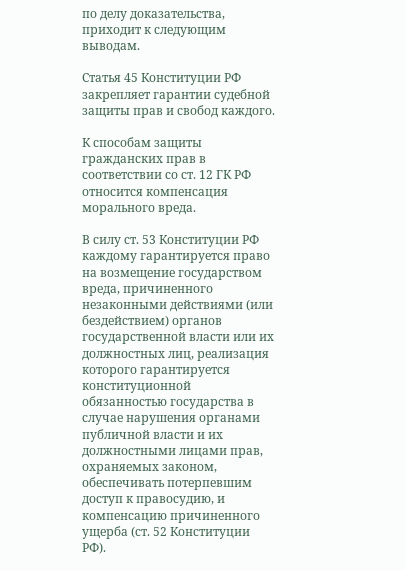по делу доказательства, приходит к следующим выводам.

Статья 45 Конституции РФ закрепляет гарантии судебной защиты прав и свобод каждого.

К способам защиты гражданских прав в соответствии со ст. 12 ГК РФ относится компенсация морального вреда.

В силу ст. 53 Конституции РФ каждому гарантируется право на возмещение государством вреда, причиненного незаконными действиями (или бездействием) органов государственной власти или их должностных лиц, реализация которого гарантируется конституционной обязанностью государства в случае нарушения органами публичной власти и их должностными лицами прав, охраняемых законом, обеспечивать потерпевшим доступ к правосудию, и компенсацию причиненного ущерба (ст. 52 Конституции РФ).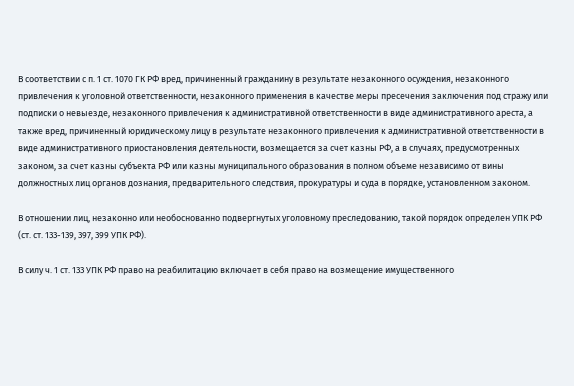В соответствии с п. 1 ст. 1070 ГК РФ вред, причиненный гражданину в результате незаконного осуждения, незаконного привлечения к уголовной ответственности, незаконного применения в качестве меры пресечения заключения под стражу или подписки о невыезде, незаконного привлечения к административной ответственности в виде административного ареста, а также вред, причиненный юридическому лицу в результате незаконного привлечения к административной ответственности в виде административного приостановления деятельности, возмещается за счет казны РФ, а в случаях, предусмотренных законом, за счет казны субъекта РФ или казны муниципального образования в полном объеме независимо от вины должностных лиц органов дознания, предварительного следствия, прокуратуры и суда в порядке, установленном законом.

В отношении лиц, незаконно или необоснованно подвергнутых уголовному преследованию, такой порядок определен УПК РФ (ст. ст. 133-139, 397, 399 УПК РФ).

В силу ч. 1 ст. 133 УПК РФ право на реабилитацию включает в себя право на возмещение имущественного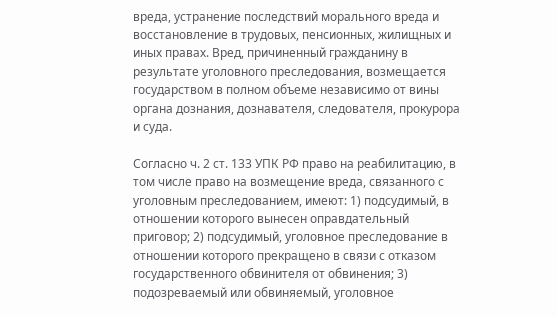вреда, устранение последствий морального вреда и восстановление в трудовых, пенсионных, жилищных и иных правах. Вред, причиненный гражданину в результате уголовного преследования, возмещается государством в полном объеме независимо от вины органа дознания, дознавателя, следователя, прокурора и суда.

Согласно ч. 2 ст. 133 УПК РФ право на реабилитацию, в том числе право на возмещение вреда, связанного с уголовным преследованием, имеют: 1) подсудимый, в отношении которого вынесен оправдательный приговор; 2) подсудимый, уголовное преследование в отношении которого прекращено в связи с отказом государственного обвинителя от обвинения; 3) подозреваемый или обвиняемый, уголовное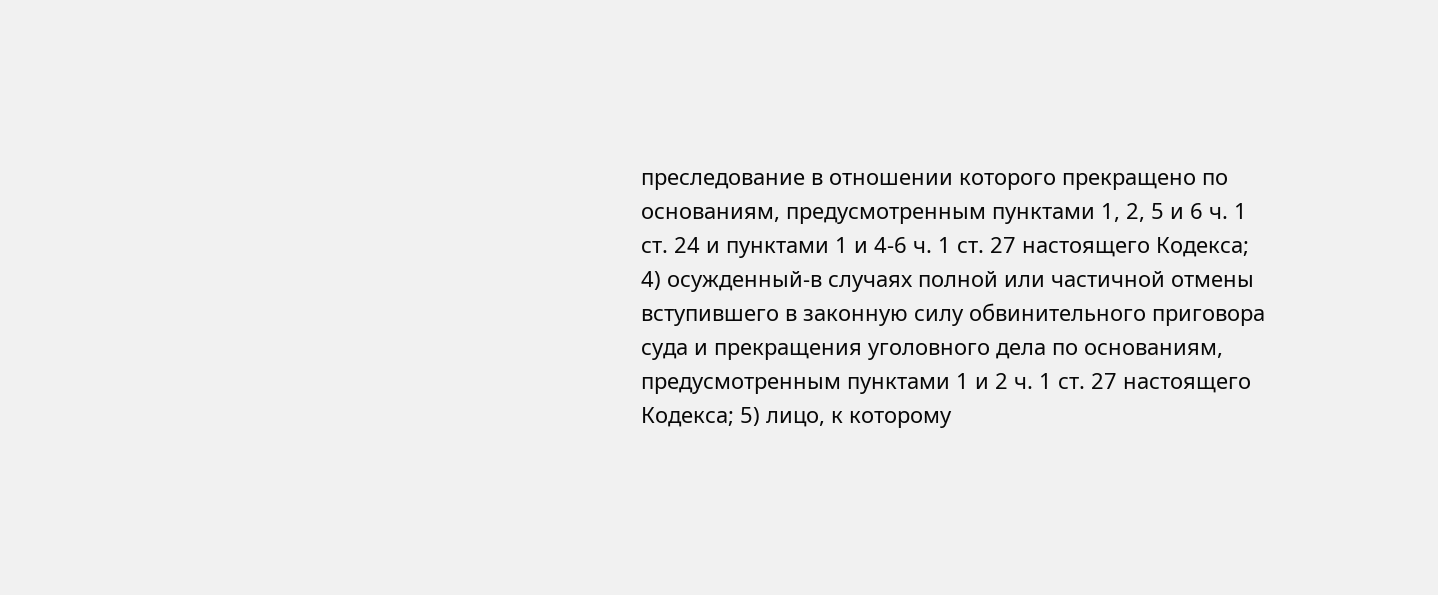преследование в отношении которого прекращено по основаниям, предусмотренным пунктами 1, 2, 5 и 6 ч. 1 ст. 24 и пунктами 1 и 4-6 ч. 1 ст. 27 настоящего Кодекса; 4) осужденный-в случаях полной или частичной отмены вступившего в законную силу обвинительного приговора суда и прекращения уголовного дела по основаниям, предусмотренным пунктами 1 и 2 ч. 1 ст. 27 настоящего Кодекса; 5) лицо, к которому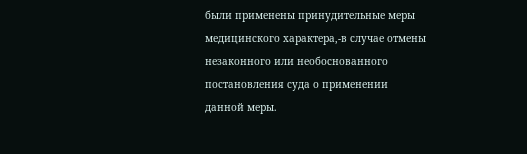были применены принудительные меры медицинского характера,-в случае отмены незаконного или необоснованного постановления суда о применении данной меры.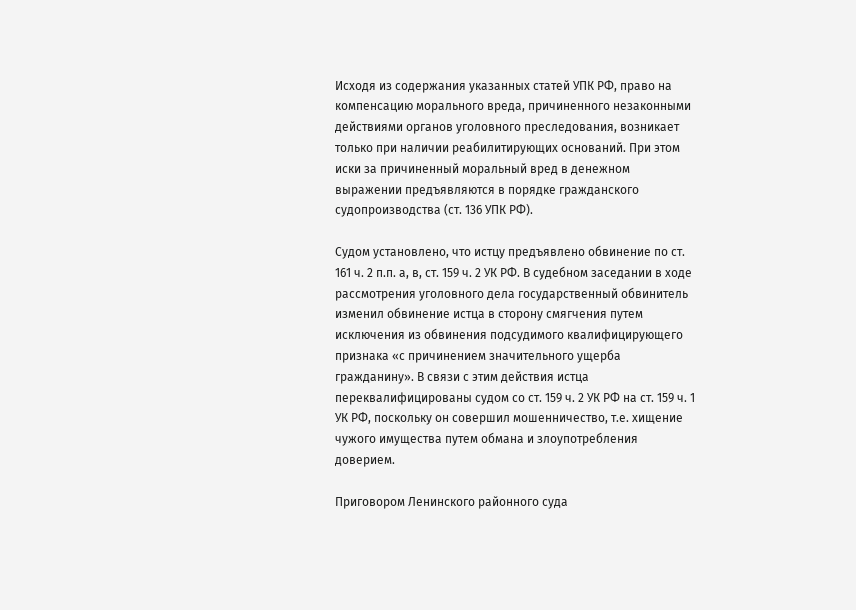Исходя из содержания указанных статей УПК РФ, право на компенсацию морального вреда, причиненного незаконными действиями органов уголовного преследования, возникает только при наличии реабилитирующих оснований. При этом иски за причиненный моральный вред в денежном выражении предъявляются в порядке гражданского судопроизводства (ст. 136 УПК РФ).

Судом установлено, что истцу предъявлено обвинение по ст. 161 ч. 2 п.п. а, в, ст. 159 ч. 2 УК РФ. В судебном заседании в ходе рассмотрения уголовного дела государственный обвинитель изменил обвинение истца в сторону смягчения путем исключения из обвинения подсудимого квалифицирующего признака «с причинением значительного ущерба гражданину». В связи с этим действия истца переквалифицированы судом со ст. 159 ч. 2 УК РФ на ст. 159 ч. 1 УК РФ, поскольку он совершил мошенничество, т.е. хищение чужого имущества путем обмана и злоупотребления доверием.

Приговором Ленинского районного суда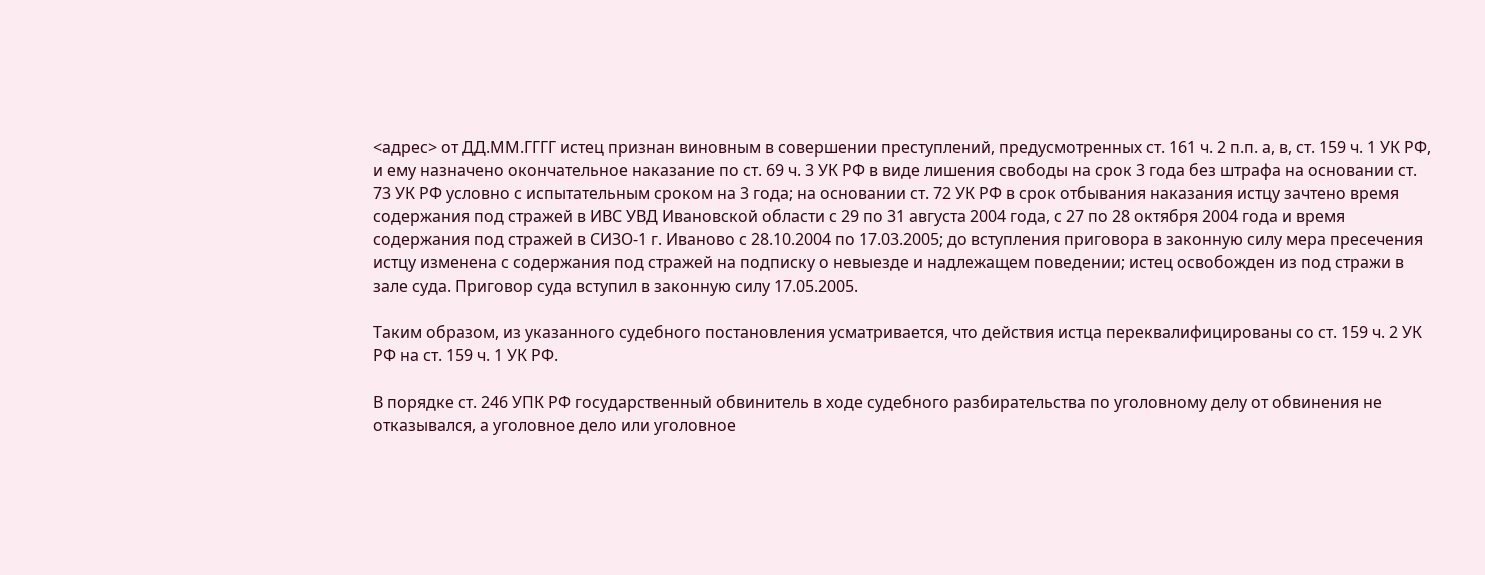<адрес> от ДД.ММ.ГГГГ истец признан виновным в совершении преступлений, предусмотренных ст. 161 ч. 2 п.п. а, в, ст. 159 ч. 1 УК РФ, и ему назначено окончательное наказание по ст. 69 ч. 3 УК РФ в виде лишения свободы на срок 3 года без штрафа на основании ст. 73 УК РФ условно с испытательным сроком на 3 года; на основании ст. 72 УК РФ в срок отбывания наказания истцу зачтено время содержания под стражей в ИВС УВД Ивановской области с 29 по 31 августа 2004 года, с 27 по 28 октября 2004 года и время содержания под стражей в СИЗО-1 г. Иваново с 28.10.2004 по 17.03.2005; до вступления приговора в законную силу мера пресечения истцу изменена с содержания под стражей на подписку о невыезде и надлежащем поведении; истец освобожден из под стражи в зале суда. Приговор суда вступил в законную силу 17.05.2005.

Таким образом, из указанного судебного постановления усматривается, что действия истца переквалифицированы со ст. 159 ч. 2 УК РФ на ст. 159 ч. 1 УК РФ.

В порядке ст. 246 УПК РФ государственный обвинитель в ходе судебного разбирательства по уголовному делу от обвинения не отказывался, а уголовное дело или уголовное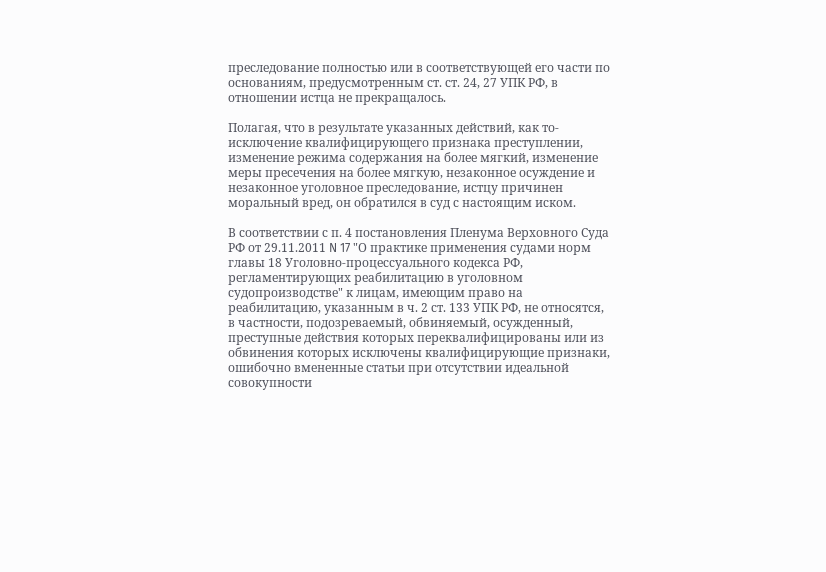преследование полностью или в соответствующей его части по основаниям, предусмотренным ст. ст. 24, 27 УПК РФ, в отношении истца не прекращалось.

Полагая, что в результате указанных действий, как то-исключение квалифицирующего признака преступлении, изменение режима содержания на более мягкий, изменение меры пресечения на более мягкую, незаконное осуждение и незаконное уголовное преследование, истцу причинен моральный вред, он обратился в суд с настоящим иском.

В соответствии с п. 4 постановления Пленума Верховного Суда РФ от 29.11.2011 N 17 "О практике применения судами норм главы 18 Уголовно-процессуального кодекса РФ, регламентирующих реабилитацию в уголовном судопроизводстве" к лицам, имеющим право на реабилитацию, указанным в ч. 2 ст. 133 УПК РФ, не относятся, в частности, подозреваемый, обвиняемый, осужденный, преступные действия которых переквалифицированы или из обвинения которых исключены квалифицирующие признаки, ошибочно вмененные статьи при отсутствии идеальной совокупности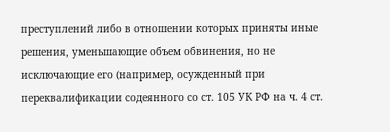преступлений либо в отношении которых приняты иные решения, уменьшающие объем обвинения, но не исключающие его (например, осужденный при переквалификации содеянного со ст. 105 УК РФ на ч. 4 ст.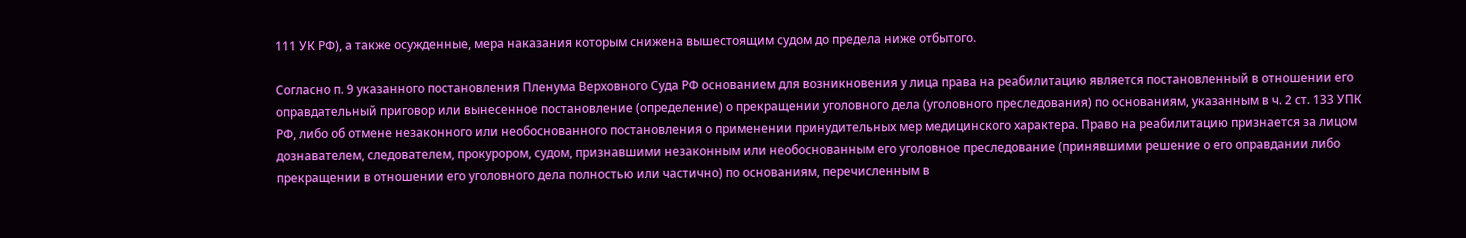111 УК РФ), а также осужденные, мера наказания которым снижена вышестоящим судом до предела ниже отбытого.

Согласно п. 9 указанного постановления Пленума Верховного Суда РФ основанием для возникновения у лица права на реабилитацию является постановленный в отношении его оправдательный приговор или вынесенное постановление (определение) о прекращении уголовного дела (уголовного преследования) по основаниям, указанным в ч. 2 ст. 133 УПК РФ, либо об отмене незаконного или необоснованного постановления о применении принудительных мер медицинского характера. Право на реабилитацию признается за лицом дознавателем, следователем, прокурором, судом, признавшими незаконным или необоснованным его уголовное преследование (принявшими решение о его оправдании либо прекращении в отношении его уголовного дела полностью или частично) по основаниям, перечисленным в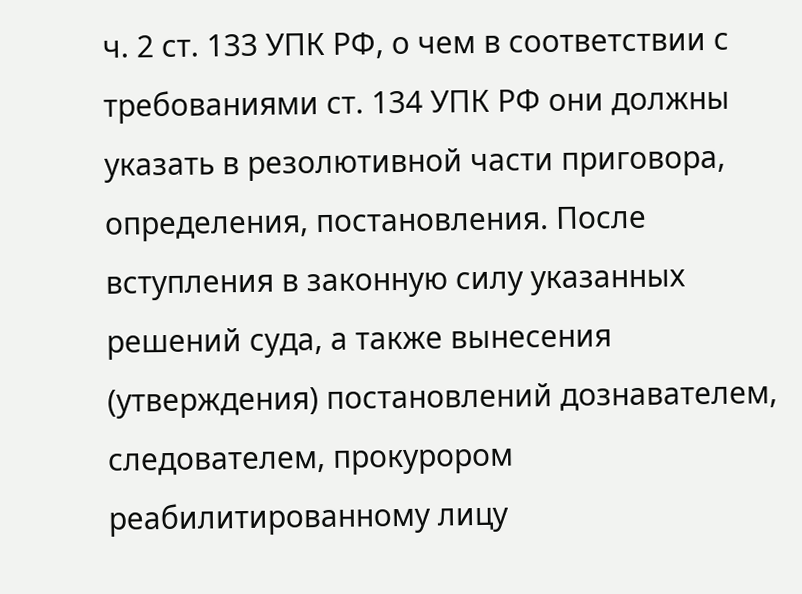ч. 2 ст. 133 УПК РФ, о чем в соответствии с требованиями ст. 134 УПК РФ они должны указать в резолютивной части приговора, определения, постановления. После вступления в законную силу указанных решений суда, а также вынесения (утверждения) постановлений дознавателем, следователем, прокурором реабилитированному лицу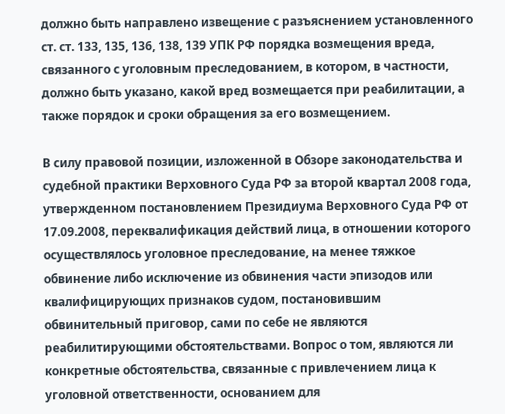должно быть направлено извещение с разъяснением установленного ст. ст. 133, 135, 136, 138, 139 УПК РФ порядка возмещения вреда, связанного с уголовным преследованием, в котором, в частности, должно быть указано, какой вред возмещается при реабилитации, а также порядок и сроки обращения за его возмещением.

В силу правовой позиции, изложенной в Обзоре законодательства и судебной практики Верховного Суда РФ за второй квартал 2008 года, утвержденном постановлением Президиума Верховного Суда РФ от 17.09.2008, переквалификация действий лица, в отношении которого осуществлялось уголовное преследование, на менее тяжкое обвинение либо исключение из обвинения части эпизодов или квалифицирующих признаков судом, постановившим обвинительный приговор, сами по себе не являются реабилитирующими обстоятельствами. Вопрос о том, являются ли конкретные обстоятельства, связанные с привлечением лица к уголовной ответственности, основанием для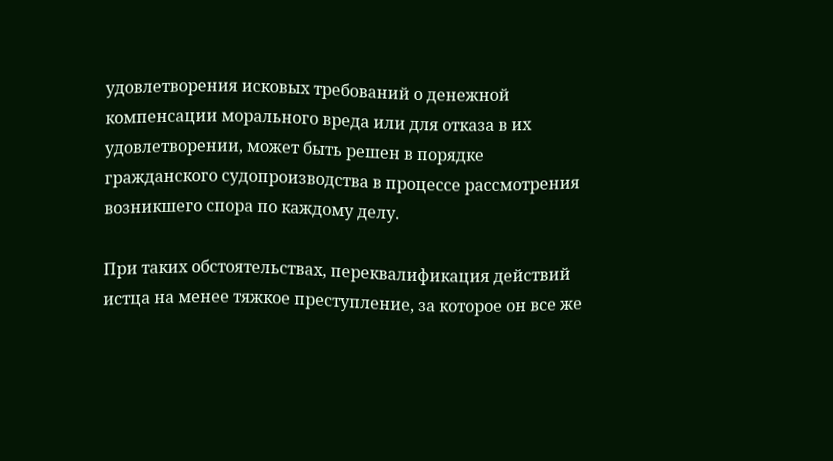удовлетворения исковых требований о денежной компенсации морального вреда или для отказа в их удовлетворении, может быть решен в порядке гражданского судопроизводства в процессе рассмотрения возникшего спора по каждому делу.

При таких обстоятельствах, переквалификация действий истца на менее тяжкое преступление, за которое он все же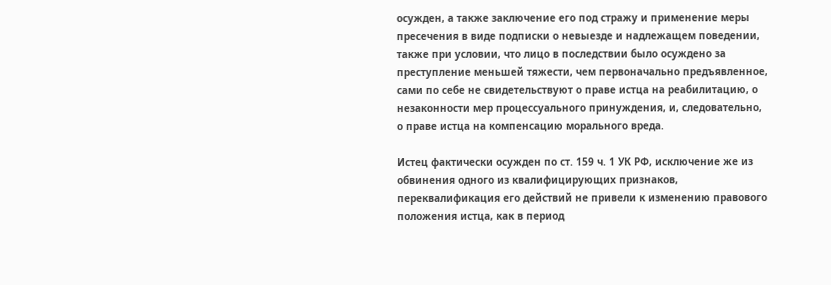осужден, а также заключение его под стражу и применение меры пресечения в виде подписки о невыезде и надлежащем поведении, также при условии, что лицо в последствии было осуждено за преступление меньшей тяжести, чем первоначально предъявленное, сами по себе не свидетельствуют о праве истца на реабилитацию, о незаконности мер процессуального принуждения, и, следовательно, о праве истца на компенсацию морального вреда.

Истец фактически осужден по ст. 159 ч. 1 УК РФ, исключение же из обвинения одного из квалифицирующих признаков, переквалификация его действий не привели к изменению правового положения истца, как в период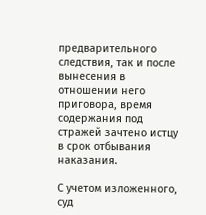предварительного следствия, так и после вынесения в отношении него приговора, время содержания под стражей зачтено истцу в срок отбывания наказания.

С учетом изложенного, суд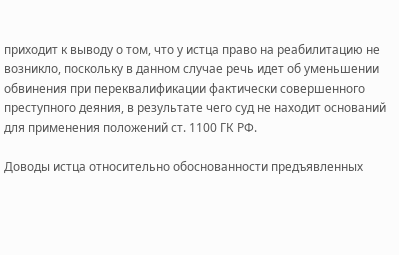приходит к выводу о том, что у истца право на реабилитацию не возникло, поскольку в данном случае речь идет об уменьшении обвинения при переквалификации фактически совершенного преступного деяния, в результате чего суд не находит оснований для применения положений ст. 1100 ГК РФ.

Доводы истца относительно обоснованности предъявленных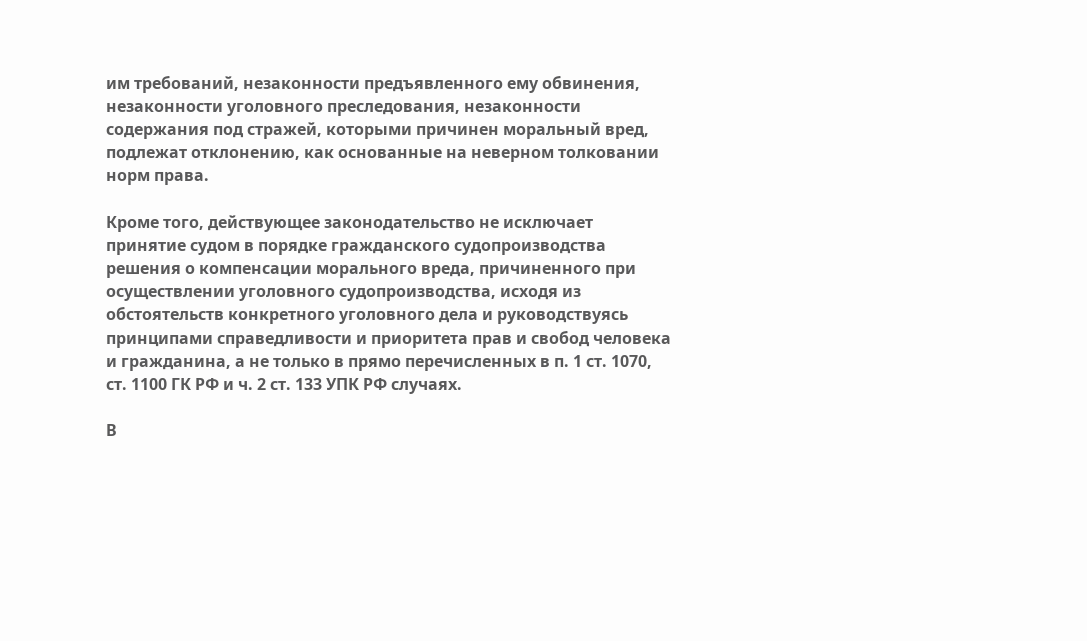им требований, незаконности предъявленного ему обвинения, незаконности уголовного преследования, незаконности содержания под стражей, которыми причинен моральный вред, подлежат отклонению, как основанные на неверном толковании норм права.

Кроме того, действующее законодательство не исключает принятие судом в порядке гражданского судопроизводства решения о компенсации морального вреда, причиненного при осуществлении уголовного судопроизводства, исходя из обстоятельств конкретного уголовного дела и руководствуясь принципами справедливости и приоритета прав и свобод человека и гражданина, а не только в прямо перечисленных в п. 1 ст. 1070, ст. 1100 ГК РФ и ч. 2 ст. 133 УПК РФ случаях.

В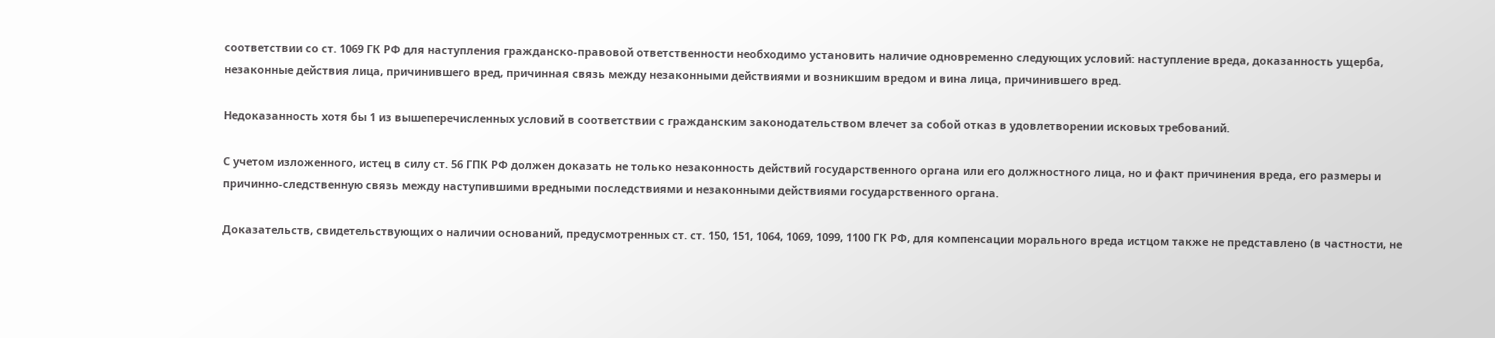соответствии со ст. 1069 ГК РФ для наступления гражданско-правовой ответственности необходимо установить наличие одновременно следующих условий: наступление вреда, доказанность ущерба, незаконные действия лица, причинившего вред, причинная связь между незаконными действиями и возникшим вредом и вина лица, причинившего вред.

Недоказанность хотя бы 1 из вышеперечисленных условий в соответствии с гражданским законодательством влечет за собой отказ в удовлетворении исковых требований.

С учетом изложенного, истец в силу ст. 56 ГПК РФ должен доказать не только незаконность действий государственного органа или его должностного лица, но и факт причинения вреда, его размеры и причинно-следственную связь между наступившими вредными последствиями и незаконными действиями государственного органа.

Доказательств, свидетельствующих о наличии оснований, предусмотренных ст. ст. 150, 151, 1064, 1069, 1099, 1100 ГК РФ, для компенсации морального вреда истцом также не представлено (в частности, не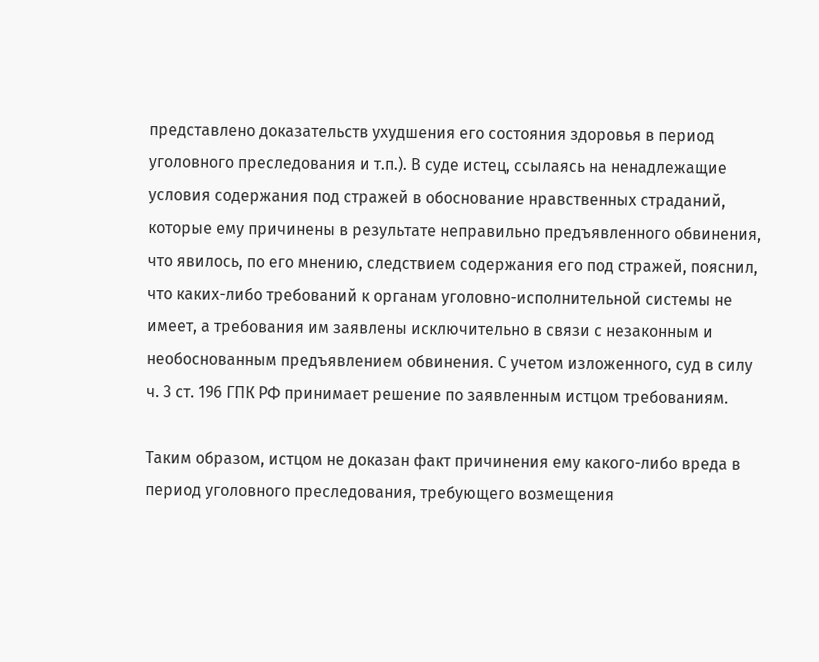представлено доказательств ухудшения его состояния здоровья в период уголовного преследования и т.п.). В суде истец, ссылаясь на ненадлежащие условия содержания под стражей в обоснование нравственных страданий, которые ему причинены в результате неправильно предъявленного обвинения, что явилось, по его мнению, следствием содержания его под стражей, пояснил, что каких-либо требований к органам уголовно-исполнительной системы не имеет, а требования им заявлены исключительно в связи с незаконным и необоснованным предъявлением обвинения. С учетом изложенного, суд в силу ч. 3 ст. 196 ГПК РФ принимает решение по заявленным истцом требованиям.

Таким образом, истцом не доказан факт причинения ему какого-либо вреда в период уголовного преследования, требующего возмещения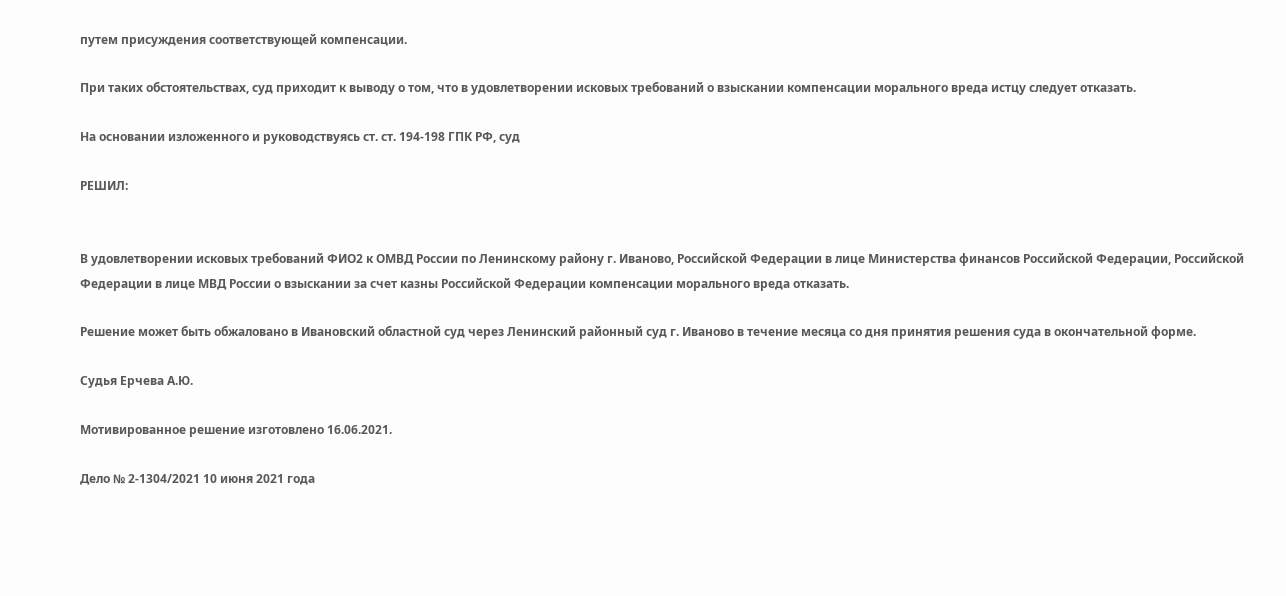путем присуждения соответствующей компенсации.

При таких обстоятельствах, суд приходит к выводу о том, что в удовлетворении исковых требований о взыскании компенсации морального вреда истцу следует отказать.

На основании изложенного и руководствуясь ст. ст. 194-198 ГПК РФ, суд

РЕШИЛ:


В удовлетворении исковых требований ФИО2 к ОМВД России по Ленинскому району г. Иваново, Российской Федерации в лице Министерства финансов Российской Федерации, Российской Федерации в лице МВД России о взыскании за счет казны Российской Федерации компенсации морального вреда отказать.

Решение может быть обжаловано в Ивановский областной суд через Ленинский районный суд г. Иваново в течение месяца со дня принятия решения суда в окончательной форме.

Судья Ерчева А.Ю.

Мотивированное решение изготовлено 16.06.2021.

Дело № 2-1304/2021 10 июня 2021 года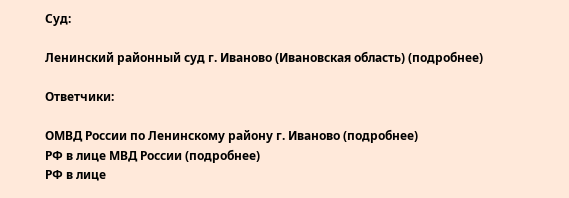Суд:

Ленинский районный суд г. Иваново (Ивановская область) (подробнее)

Ответчики:

ОМВД России по Ленинскому району г. Иваново (подробнее)
РФ в лице МВД России (подробнее)
РФ в лице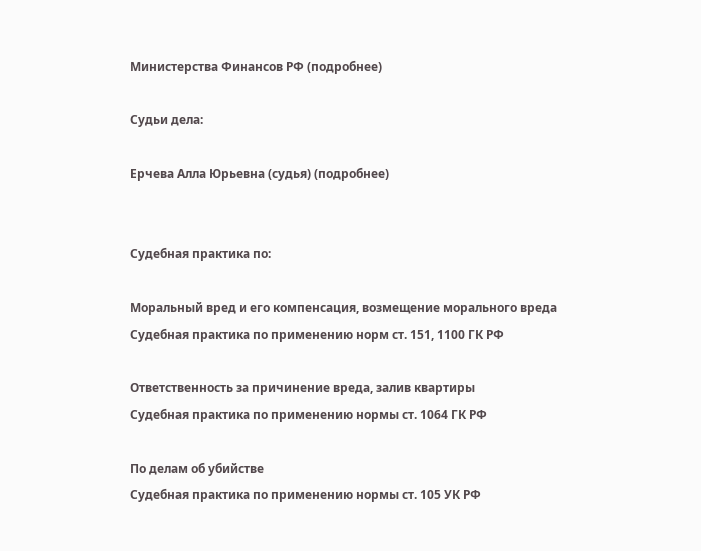Министерства Финансов РФ (подробнее)

Судьи дела:

Ерчева Алла Юрьевна (судья) (подробнее)


Судебная практика по:

Моральный вред и его компенсация, возмещение морального вреда
Судебная практика по применению норм ст. 151, 1100 ГК РФ

Ответственность за причинение вреда, залив квартиры
Судебная практика по применению нормы ст. 1064 ГК РФ

По делам об убийстве
Судебная практика по применению нормы ст. 105 УК РФ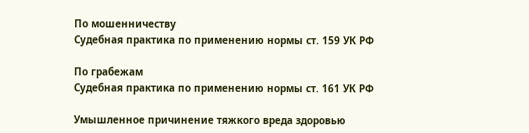По мошенничеству
Судебная практика по применению нормы ст. 159 УК РФ

По грабежам
Судебная практика по применению нормы ст. 161 УК РФ

Умышленное причинение тяжкого вреда здоровью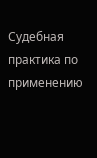Судебная практика по применению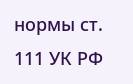нормы ст. 111 УК РФ